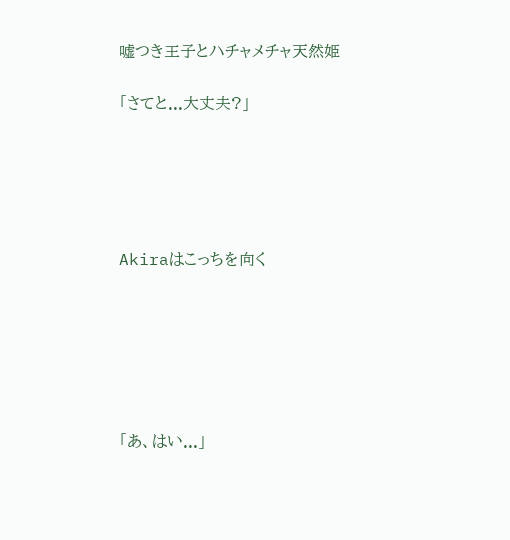嘘つき王子とハチャメチャ天然姫

「さてと...大丈夫?」





Akiraはこっちを向く






「あ、はい...」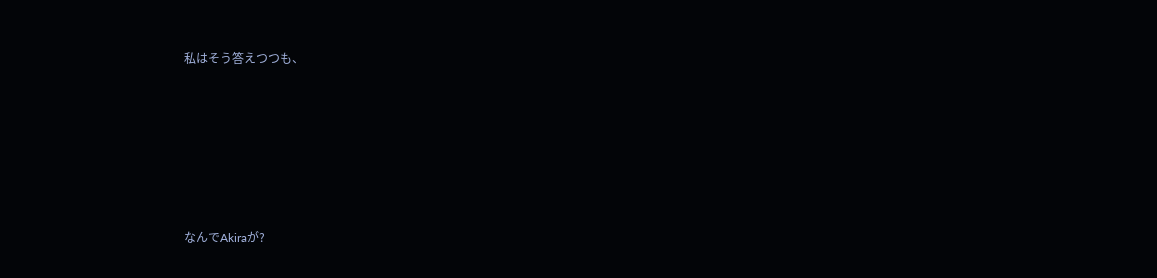私はそう答えつつも、






なんでAkiraが?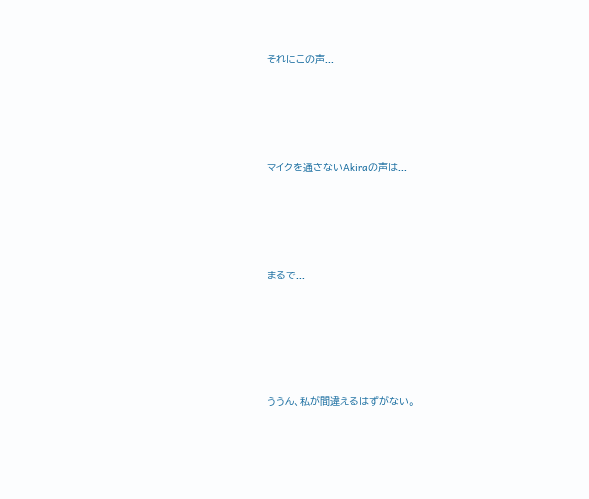それにこの声...





マイクを通さないAkiraの声は...





まるで...






ううん、私が間違えるはずがない。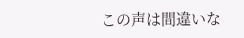この声は間違いな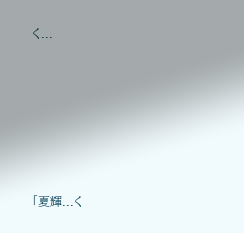く...











「夏輝...く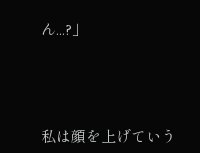ん...?」




私は顔を上げていう